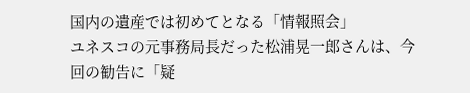国内の遺産では初めてとなる「情報照会」
ユネスコの元事務局長だった松浦晃一郎さんは、今回の勧告に「疑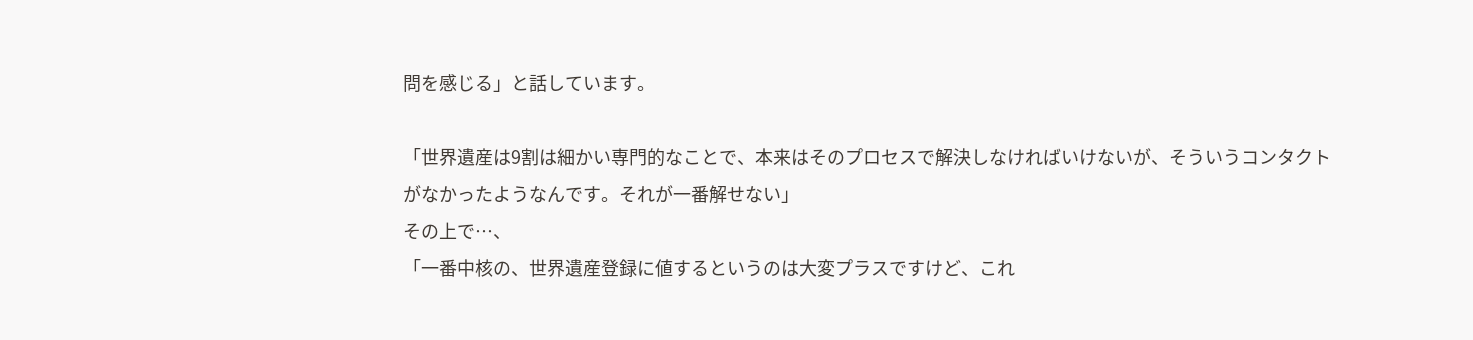問を感じる」と話しています。

「世界遺産は9割は細かい専門的なことで、本来はそのプロセスで解決しなければいけないが、そういうコンタクトがなかったようなんです。それが一番解せない」
その上で…、
「一番中核の、世界遺産登録に値するというのは大変プラスですけど、これ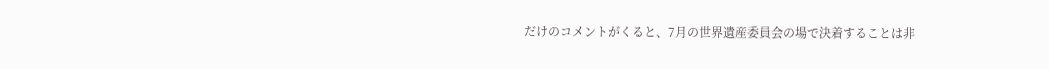だけのコメントがくると、7月の世界遺産委員会の場で決着することは非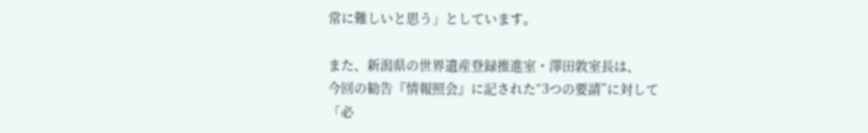常に難しいと思う」としています。

また、新潟県の世界遺産登録推進室・澤田敦室長は、
今回の勧告『情報照会』に記された“3つの要請”に対して
「必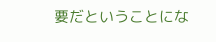要だということにな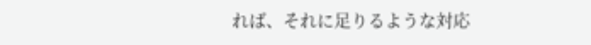れば、それに足りるような対応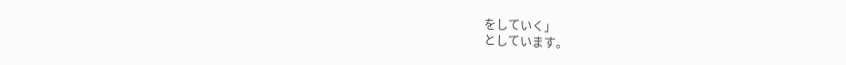をしていく」
としています。